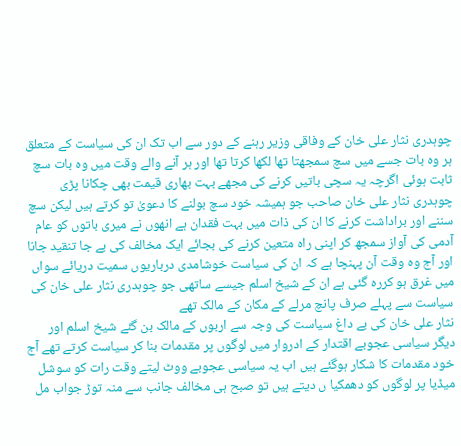چوہدری نثار علی خان کے وفاقی وزیر رہنے کے دور سے اب تک ان کی سیاست کے متعلق ہر وہ بات جسے میں سچ سمجھتا تھا لکھا کرتا تھا اور ہر آنے والے وقت میں وہ بات سچ ثابت ہوئی اگرچہ یہ سچی باتیں کرنے کی مجھے بہت بھاری قیمت بھی چکانا پڑی چوہدری نثار علی خان صاحب جو ہمیشہ خود سچ بولنے کا دعویٰ تو کرتے ہیں لیکن سچ سننے اور براداشت کرنے کا ان کی ذات میں بہت فقدان ہے انھوں نے میری باتوں کو عام آدمی کی آواز سمجھ کر اپنی راہ متعین کرنے کی بجائے ایک مخالف کی بے جا تنقید جانا اور آج وہ وقت آن پہنچا ہے کہ ان کی سیاست خوشامدی درباریوں سمیت دریائے سواں میں غرق ہو کررہ گئی ہے ان کے شیخ اسلم جیسے ساتھی جو چوہدری نثار علی خان کی سیاست سے پہلے صرف پانچ مرلے کے مکان کے مالک تھے
نثار علی خان کی بے داغ سیاست کی وجہ سے اربوں کے مالک بن گئے شیخ اسلم اور دیگر سیاسی عجوبے اقتدار کے ادروار میں لوگوں پر مقدمات بنا کر سیاست کرتے تھے آج خود مقدمات کا شکار ہوگئے ہیں اب یہ سیاسی عجوبے ووٹ لیتے وقت رات کو سوشل میڈیا پر لوگوں کو دھمکیا ں دیتے ہیں تو صبح ہی مخالف جانب سے منہ توڑ جواب مل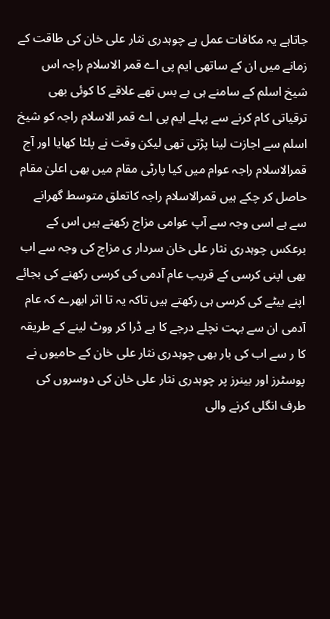جاتاہے یہ مکافات عمل ہے چوہدری نثار علی خان کی طاقت کے زمانے میں ان کے ساتھی ایم پی اے قمر الاسلام راجہ اس شیخ اسلم کے سامنے ہی بے بس تھے علاقے کا کوئی بھی ترقیاتی کام کرنے سے پہلے ایم پی اے قمر الاسلام راجہ کو شیخ اسلم سے اجازت لینا پڑتی تھی لیکن وقت نے پلٹا کھایا اور آج قمرالاسلام راجہ عوام میں کیا پارٹی مقام میں بھی اعلیٰ مقام حاصل کر چکے ہیں قمرالاسلام راجہ کاتعلق متوسط گھرانے سے ہے اسی وجہ سے آپ عوامی مزاج رکھتے ہیں اس کے برعکس چوہدری نثار علی خان سردار ی مزاج کی وجہ سے اب بھی اپنی کرسی کے قریب عام آدمی کی کرسی رکھنے کی بجائے اپنے بیٹے کی کرسی ہی رکھتے ہیں تاکہ یہ تا اثر ابھرے کہ عام آدمی ان سے بہت نچلے درجے کا ہے ڈرا کر ووٹ لینے کے طریقہ کا ر سے اب کی بار بھی چوہدری نثار علی خان کے حامیوں نے پوسٹرز اور بینرز پر چوہدری نثار علی خان کی دوسروں کی طرف انگلی کرنے والی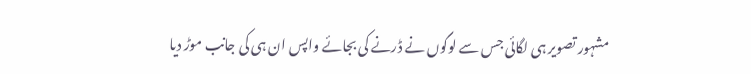مشہور تصویر ہی لگائی جس سے لوگوں نے ڈرنے کی بجائے واپس ان ہی کی جانب موڑ دیا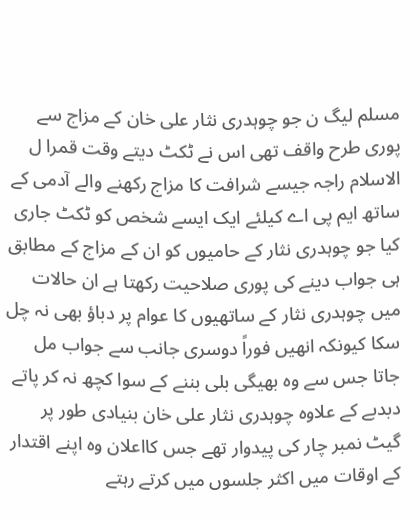مسلم لیگ ن جو چوہدری نثار علی خان کے مزاج سے پوری طرح واقف تھی اس نے ٹکٹ دیتے وقت قمرا ل الاسلام راجہ جیسے شرافت کا مزاج رکھنے والے آدمی کے ساتھ ایم پی اے کیلئے ایک ایسے شخص کو ٹکٹ جاری کیا جو چوہدری نثار کے حامیوں کو ان کے مزاج کے مطابق ہی جواب دینے کی پوری صلاحیت رکھتا ہے ان حالات میں چوہدری نثار کے ساتھیوں کا عوام پر دباؤ بھی نہ چل سکا کیونکہ انھیں فوراً دوسری جانب سے جواب مل جاتا جس سے وہ بھیگی بلی بننے کے سوا کچھ نہ کر پاتے دبدبے کے علاوہ چوہدری نثار علی خان بنیادی طور پر گیٹ نمبر چار کی پیدوار تھے جس کااعلان وہ اپنے اقتدار کے اوقات میں اکثر جلسوں میں کرتے رہتے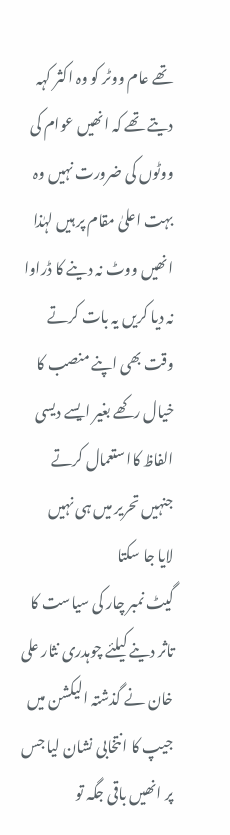تھے عام ووٹر کو وہ اکثر کہہ دیتے تھے کہ انھیں عوام کی ووٹوں کی ضرورت نہیں وہ بہت اعلیٰ مقام پر ہیں لہٰذا انھیں ووٹ نہ دینے کا ڈراوا نہ دیا کریں یہ بات کرتے وقت بھی اپنے منصب کا خیال رکھے بغیر ایسے دیسی الفاظ کاا ستعمال کرتے جنہیں تحریر میں ہی نہیں
لایا جا سکتا
گیٹ نمبر چار کی سیاست کا تاثر دینے کیلئے چوہدری نثار علی خان نے گذشتہ الیکشن میں جیپ کا انتخابی نشان لیا جس پر انھیں باقی جگہ تو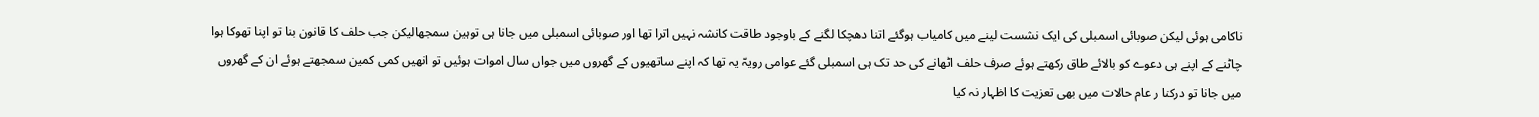ناکامی ہوئی لیکن صوبائی اسمبلی کی ایک نشست لینے میں کامیاب ہوگئے اتنا دھچکا لگنے کے باوجود طاقت کانشہ نہیں اترا تھا اور صوبائی اسمبلی میں جانا ہی توہین سمجھالیکن جب حلف کا قانون بنا تو اپنا تھوکا ہوا چاٹنے کے اپنے ہی دعوے کو بالائے طاق رکھتے ہوئے صرف حلف اٹھانے کی حد تک ہی اسمبلی گئے عوامی رویہّ یہ تھا کہ اپنے ساتھیوں کے گھروں میں جواں سال اموات ہوئیں تو انھیں کمی کمین سمجھتے ہوئے ان کے گھروں میں جانا تو درکنا ر عام حالات میں بھی تعزیت کا اظہار نہ کیا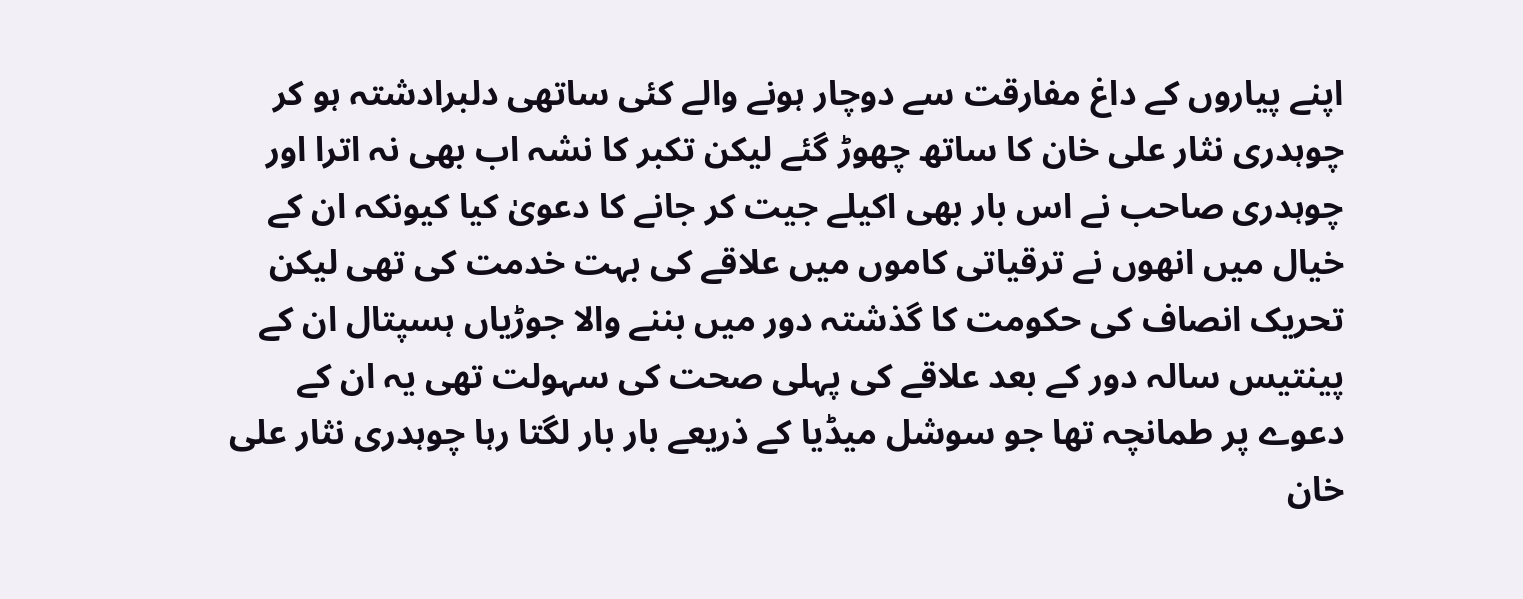اپنے پیاروں کے داغ مفارقت سے دوچار ہونے والے کئی ساتھی دلبرادشتہ ہو کر چوہدری نثار علی خان کا ساتھ چھوڑ گئے لیکن تکبر کا نشہ اب بھی نہ اترا اور چوہدری صاحب نے اس بار بھی اکیلے جیت کر جانے کا دعویٰ کیا کیونکہ ان کے خیال میں انھوں نے ترقیاتی کاموں میں علاقے کی بہت خدمت کی تھی لیکن تحریک انصاف کی حکومت کا گذشتہ دور میں بننے والا جوڑیاں ہسپتال ان کے پینتیس سالہ دور کے بعد علاقے کی پہلی صحت کی سہولت تھی یہ ان کے دعوے پر طمانچہ تھا جو سوشل میڈیا کے ذریعے بار بار لگتا رہا چوہدری نثار علی خان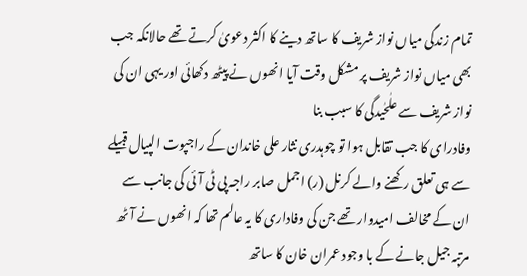تمام زندگی میاں نواز شریف کا ساتھ دینے کا اکثر دعویٰ کرتے تھے حالانکہ جب بھی میاں نواز شریف پر مشکل وقت آیا انھوں نے پیٹھ دکھائی اور یہی ان کی نواز شریف سے علٰحٰیدگی کا سبب بنا
وفادرای کا جب تقابل ہوا تو چوہدری نثار علی خاندان کے راجپوت الپیال قبیلے سے ہی تعلق رکھنے والے کرنل (ر) اجمل صابر راجہ پی ٹی آئی کی جانب سے ان کے مخالف امیدوار تھے جن کی وفاداری کا یہ عالم تھا کہ انھوں نے آٹھ مرتبہ جیل جانے کے با وجود عمران خان کا ساتھ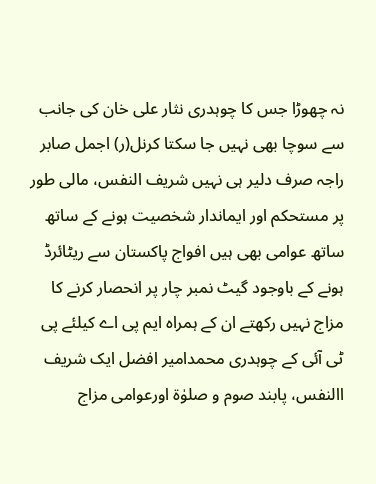نہ چھوڑا جس کا چوہدری نثار علی خان کی جانب سے سوچا بھی نہیں جا سکتا کرنل(ر) اجمل صابر راجہ صرف دلیر ہی نہیں شریف النفس، مالی طور پر مستحکم اور ایماندار شخصیت ہونے کے ساتھ ساتھ عوامی بھی ہیں افواج پاکستان سے ریٹائرڈ ہونے کے باوجود گیٹ نمبر چار پر انحصار کرنے کا مزاج نہیں رکھتے ان کے ہمراہ ایم پی اے کیلئے پی ٹی آئی کے چوہدری محمدامیر افضل ایک شریف االنفس، پابند صوم و صلوٰۃ اورعوامی مزاج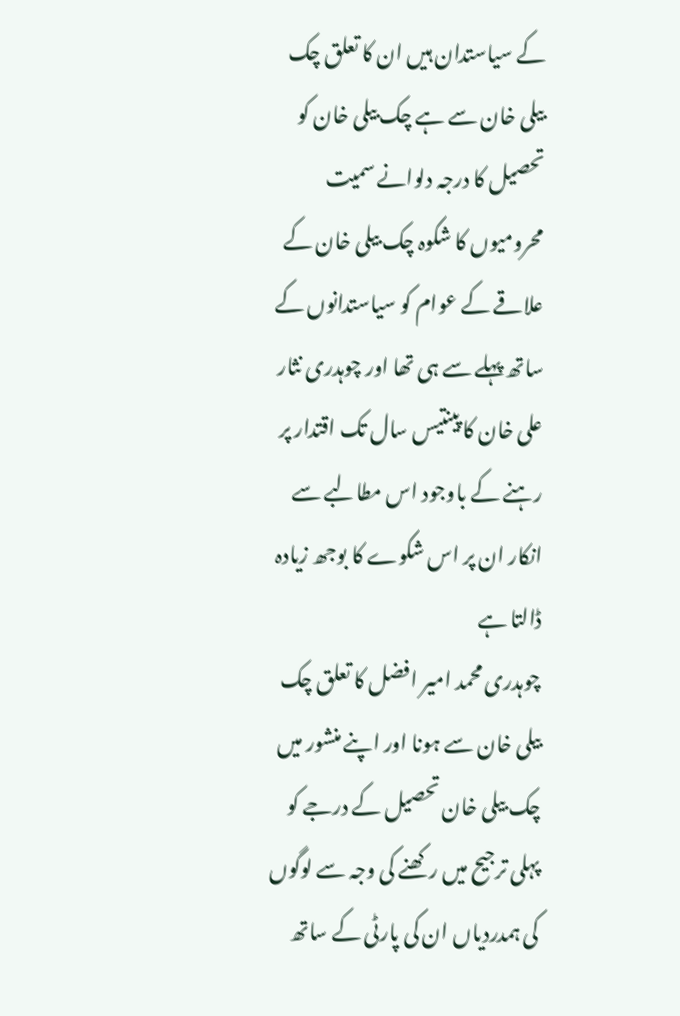کے سیاستدان ہیں ان کا تعلق چک بیلی خان سے ہے چک بیلی خان کو تحصیل کا درجہ دلوانے سمیت محرومیوں کا شکوہ چک بیلی خان کے علاقے کے عوام کو سیاستدانوں کے ساتھ پہلے سے ہی تھا اور چوہدری نثار علی خان کا پینتیس سال تک اقتدار پر رہنے کے باوجود اس مطالبے سے انکار ان پر اس شکوے کا بوجھ زیادہ ڈالتا ہے
چوہدری محمد امیر افضل کا تعلق چک بیلی خان سے ہونا اور اپنے منشور میں چک بیلی خان تحصیل کے درجے کو پہلی ترجیح میں رکھنے کی وجہ سے لوگوں کی ہمدردیاں ان کی پارٹی کے ساتھ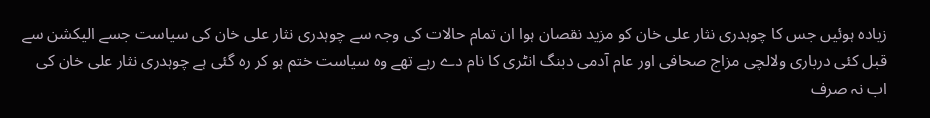زیادہ ہوئیں جس کا چوہدری نثار علی خان کو مزید نقصان ہوا ان تمام حالات کی وجہ سے چوہدری نثار علی خان کی سیاست جسے الیکشن سے قبل کئی درباری ولالچی مزاج صحافی اور عام آدمی دبنگ انٹری کا نام دے رہے تھے وہ سیاست ختم ہو کر رہ گئی ہے چوہدری نثار علی خان کی اب نہ صرف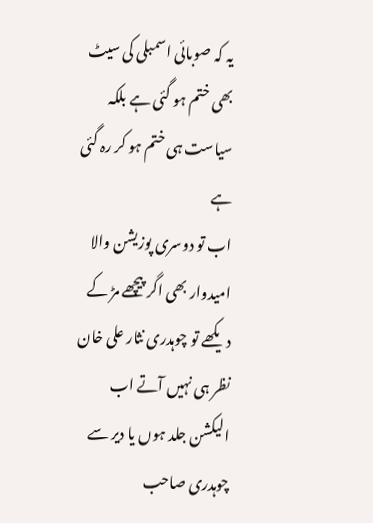یہ کہ صوبائی اسمبلی کی سیٹ بھی ختم ہو گئی ہے بلکہ سیاست ہی ختم ہو کر رہ گئی ہے
اب تو دوسری پوزیشن والا امیدوار بھی اگر پیچھے مڑ کے دیکھے تو چوہدری نثار علی خان نظر ہی نہیں آتے اب الیکشن جلد ہوں یا دیر سے چوہدری صاحب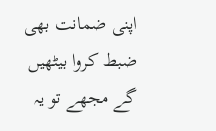اپنی ضمانت بھی ضبط کروا بیٹھیں گے مجھے تو یہ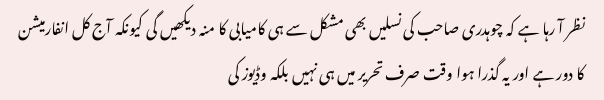نظر آ رہا ہے کہ چوہدری صاحب کی نسلیں بھی مشکل سے ہی کامیابی کا منہ دیکھیں گی کیونکہ آج کل انفارمیشن کا دور ہے اور یہ گذرا ہوا وقت صرف تحریر میں ہی نہیں بلکہ وڈیوز کی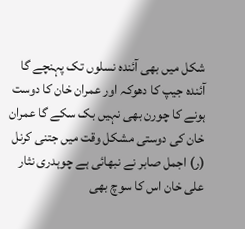شکل میں بھی آئندہ نسلوں تک پہنچے گا آئندہ جیپ کا دھوکہ اور عمران خان کا دوست ہونے کا چورن بھی نہیں بک سکے گا عمران خان کی دوستی مشکل وقت میں جتنی کرنل (ر) اجمل صابر نے نبھائی ہے چوہدری نثار علی خان اس کا سوچ بھی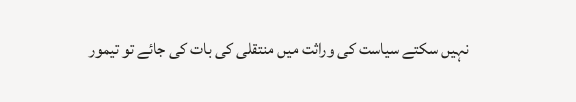نہیں سکتے سیاست کی وراثت میں منتقلی کی بات کی جائے تو تیمور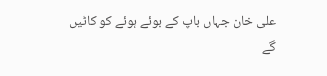علی خان جہاں باپ کے بوئے ہوئے کو کاٹیں گے